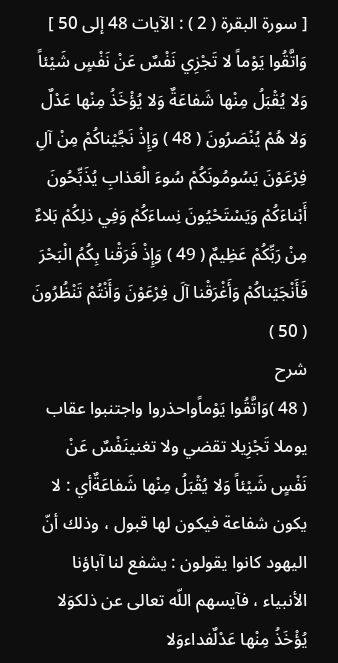[ سورة البقرة ( 2 ) : الآيات 48 إلى 50 ]
وَاتَّقُوا يَوْماً لا تَجْزِي نَفْسٌ عَنْ نَفْسٍ شَيْئاً وَلا يُقْبَلُ مِنْها شَفاعَةٌ وَلا يُؤْخَذُ مِنْها عَدْلٌ وَلا هُمْ يُنْصَرُونَ ( 48 ) وَإِذْ نَجَّيْناكُمْ مِنْ آلِ فِرْعَوْنَ يَسُومُونَكُمْ سُوءَ الْعَذابِ يُذَبِّحُونَ أَبْناءَكُمْ وَيَسْتَحْيُونَ نِساءَكُمْ وَفِي ذلِكُمْ بَلاءٌ مِنْ رَبِّكُمْ عَظِيمٌ ( 49 ) وَإِذْ فَرَقْنا بِكُمُ الْبَحْرَ فَأَنْجَيْناكُمْ وَأَغْرَقْنا آلَ فِرْعَوْنَ وَأَنْتُمْ تَنْظُرُونَ ( 50 )
شرح
( 48 )وَاتَّقُوا يَوْماًواحذروا واجتنبوا عقاب يوملا تَجْزِيلا تقضي ولا تغنينَفْسٌ عَنْ نَفْسٍ شَيْئاً وَلا يُقْبَلُ مِنْها شَفاعَةٌأي : لا يكون شفاعة فيكون لها قبول ، وذلك أنّ اليهود كانوا يقولون : يشفع لنا آباؤنا الأنبياء ، فآيسهم اللّه تعالى عن ذلكوَلا يُؤْخَذُ مِنْها عَدْلٌفداءوَلا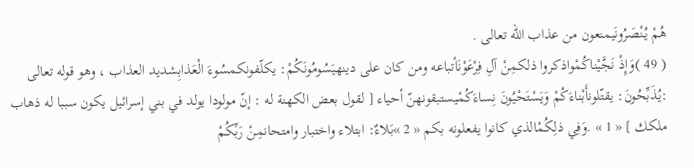هُمْ يُنْصَرُونَيمنعون من عذاب اللّه تعالى .
( 49 )وَإِذْ نَجَّيْناكُمْواذكروا ذلكمِنْ آلِ فِرْعَوْنَأتباعه ومن كان على دينهيَسُومُونَكُمْ: يكلّفونكمسُوءَ الْعَذابِشديد العذاب ، وهو قوله تعالى :يُذَبِّحُونَ: يقتّلونأَبْناءَكُمْ وَيَسْتَحْيُونَ نِساءَكُمْيستبقونهنّ أحياء [ لقول بعض الكهنة له : إنّ مولودا يولد في بني إسرائيل يكون سببا له ذهاب ملكك ] « 1 » .وَفِي ذلِكُمْالذي كانوا يفعلونه بكم « 2 »بَلاءٌ: ابتلاء واختبار وامتحانمِنْ رَبِّكُمْ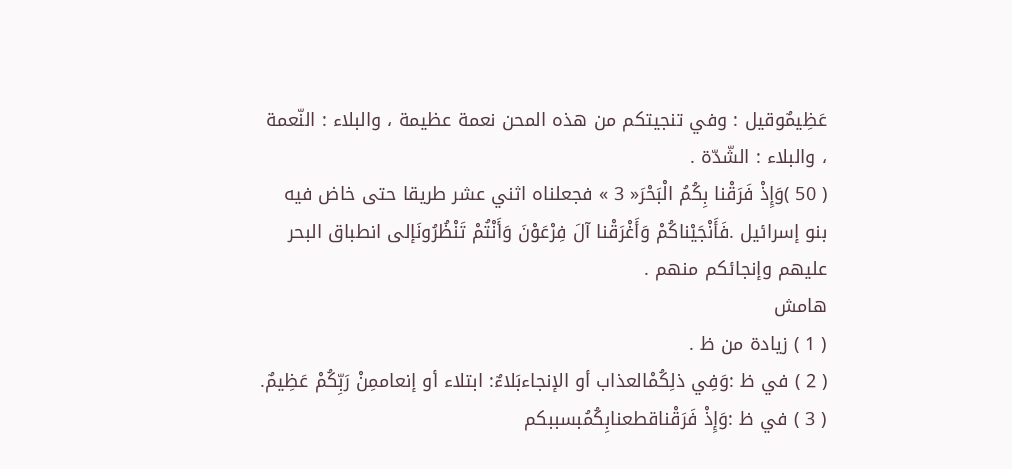عَظِيمٌوقيل : وفي تنجيتكم من هذه المحن نعمة عظيمة ، والبلاء : النّعمة ، والبلاء : الشّدّة .
( 50 )وَإِذْ فَرَقْنا بِكُمُ الْبَحْرَ« 3 » فجعلناه اثني عشر طريقا حتى خاض فيه بنو إسرائيل .فَأَنْجَيْناكُمْ وَأَغْرَقْنا آلَ فِرْعَوْنَ وَأَنْتُمْ تَنْظُرُونَإلى انطباق البحر عليهم وإنجائكم منهم .
هامش
( 1 ) زيادة من ظ .
( 2 ) في ظ :وَفِي ذلِكُمْالعذاب أو الإنجاءبَلاءٌ: ابتلاء أو إنعاممِنْ رَبِّكُمْ عَظِيمٌ.
( 3 ) في ظ :وَإِذْ فَرَقْناقطعنابِكُمُبسببكم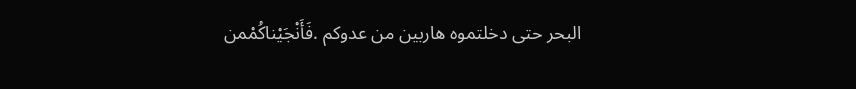البحر حتى دخلتموه هاربين من عدوكم .فَأَنْجَيْناكُمْمن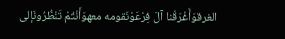الغرقوَأَغْرَقْنا آلَ فِرْعَوْنَقومه معهوَأَنْتُمْ تَنْظُرُونَإلى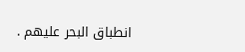انطباق البحر عليهم .